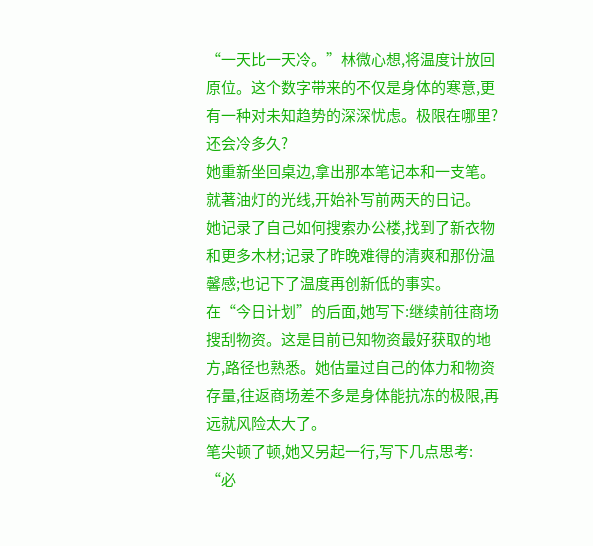“一天比一天冷。”林微心想,将温度计放回原位。这个数字带来的不仅是身体的寒意,更有一种对未知趋势的深深忧虑。极限在哪里?还会冷多久?
她重新坐回桌边,拿出那本笔记本和一支笔。就著油灯的光线,开始补写前两天的日记。
她记录了自己如何搜索办公楼,找到了新衣物和更多木材;记录了昨晚难得的清爽和那份温馨感;也记下了温度再创新低的事实。
在“今日计划”的后面,她写下:继续前往商场搜刮物资。这是目前已知物资最好获取的地方,路径也熟悉。她估量过自己的体力和物资存量,往返商场差不多是身体能抗冻的极限,再远就风险太大了。
笔尖顿了顿,她又另起一行,写下几点思考:
“必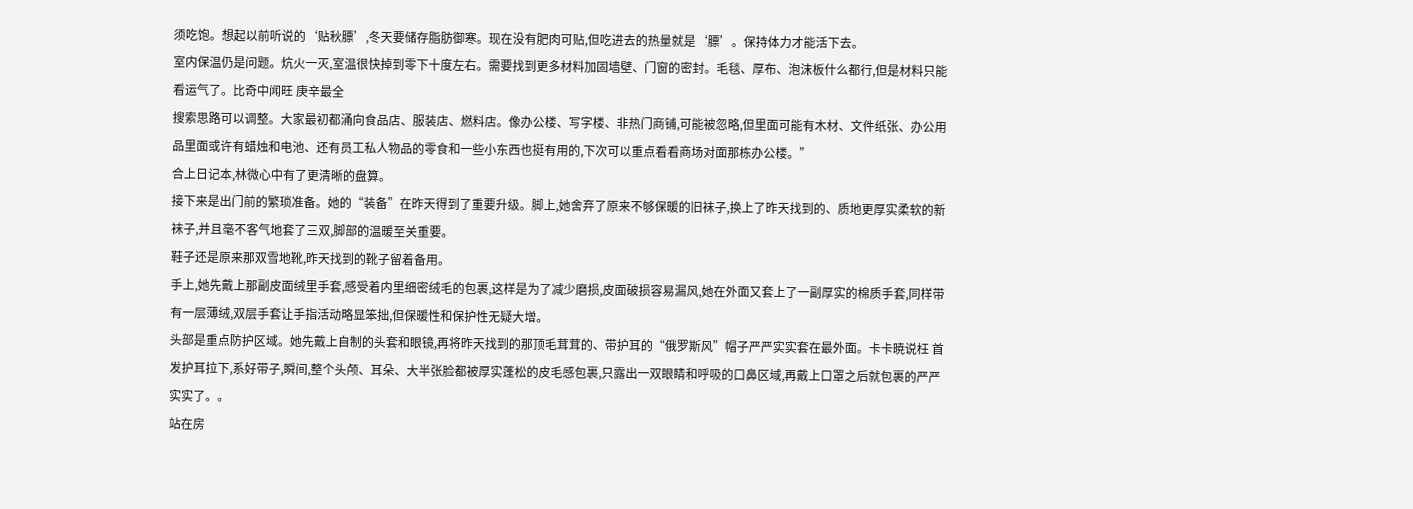须吃饱。想起以前听说的‘贴秋膘’,冬天要储存脂肪御寒。现在没有肥肉可贴,但吃进去的热量就是‘膘’。保持体力才能活下去。
室内保温仍是问题。炕火一灭,室温很快掉到零下十度左右。需要找到更多材料加固墙壁、门窗的密封。毛毯、厚布、泡沫板什么都行,但是材料只能看运气了。比奇中闻旺 庚辛最全
搜索思路可以调整。大家最初都涌向食品店、服装店、燃料店。像办公楼、写字楼、非热门商铺,可能被忽略,但里面可能有木材、文件纸张、办公用品里面或许有蜡烛和电池、还有员工私人物品的零食和一些小东西也挺有用的,下次可以重点看看商场对面那栋办公楼。”
合上日记本,林微心中有了更清晰的盘算。
接下来是出门前的繁琐准备。她的“装备”在昨天得到了重要升级。脚上,她舍弃了原来不够保暖的旧袜子,换上了昨天找到的、质地更厚实柔软的新袜子,并且毫不客气地套了三双,脚部的温暖至关重要。
鞋子还是原来那双雪地靴,昨天找到的靴子留着备用。
手上,她先戴上那副皮面绒里手套,感受着内里细密绒毛的包裹,这样是为了减少磨损,皮面破损容易漏风,她在外面又套上了一副厚实的棉质手套,同样带有一层薄绒,双层手套让手指活动略显笨拙,但保暖性和保护性无疑大增。
头部是重点防护区域。她先戴上自制的头套和眼镜,再将昨天找到的那顶毛茸茸的、带护耳的“俄罗斯风”帽子严严实实套在最外面。卡卡暁说枉 首发护耳拉下,系好带子,瞬间,整个头颅、耳朵、大半张脸都被厚实蓬松的皮毛感包裹,只露出一双眼睛和呼吸的口鼻区域,再戴上口罩之后就包裹的严严实实了。。
站在房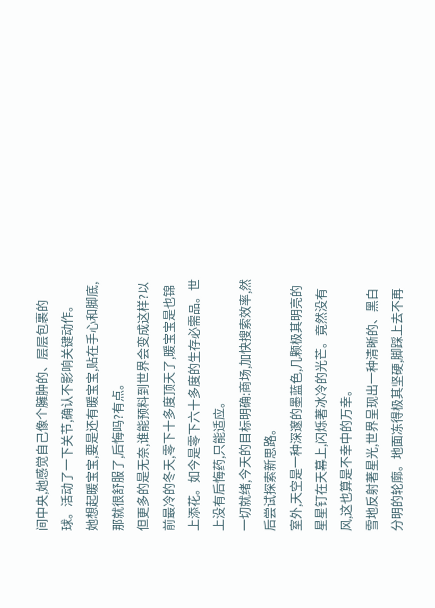间中央,她感觉自己像个臃肿的、层层包裹的球。活动了一下关节,确认不影响关键动作。
她想起暖宝宝,要是还有暖宝宝,贴在手心和脚底,那就很舒服了,后悔吗?有点。
但更多的是无奈,谁能预料到世界会变成这样?以前最冷的冬天,零下十多度顶天了,暖宝宝是也锦上添花。如今是零下六十多度的生存必需品。世上没有后悔药,只能适应。
一切就绪,今天的目标明确:商场,加快搜索效率,然后尝试探索新思路。
室外,天空是一种深邃的墨蓝色,几颗极其明亮的星星钉在天幕上,闪烁著冰冷的光芒。竟然没有风,这也算是不幸中的万幸。
雪地反射著星光,世界呈现出一种清晰的、黑白分明的轮廓。地面冻得极其坚硬,脚踩上去不再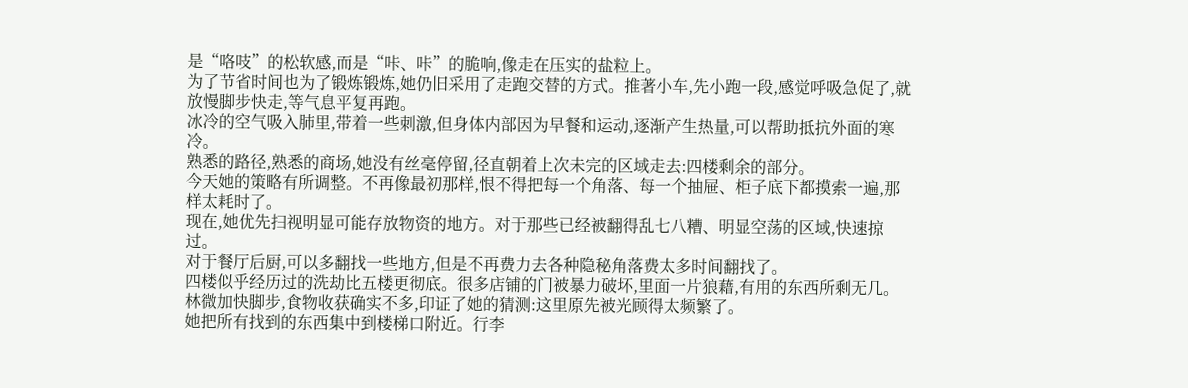是“咯吱”的松软感,而是“咔、咔”的脆响,像走在压实的盐粒上。
为了节省时间也为了锻炼锻炼,她仍旧采用了走跑交替的方式。推著小车,先小跑一段,感觉呼吸急促了,就放慢脚步快走,等气息平复再跑。
冰冷的空气吸入肺里,带着一些刺激,但身体内部因为早餐和运动,逐渐产生热量,可以帮助抵抗外面的寒冷。
熟悉的路径,熟悉的商场,她没有丝毫停留,径直朝着上次未完的区域走去:四楼剩余的部分。
今天她的策略有所调整。不再像最初那样,恨不得把每一个角落、每一个抽屉、柜子底下都摸索一遍,那样太耗时了。
现在,她优先扫视明显可能存放物资的地方。对于那些已经被翻得乱七八糟、明显空荡的区域,快速掠过。
对于餐厅后厨,可以多翻找一些地方,但是不再费力去各种隐秘角落费太多时间翻找了。
四楼似乎经历过的洗劫比五楼更彻底。很多店铺的门被暴力破坏,里面一片狼藉,有用的东西所剩无几。
林微加快脚步,食物收获确实不多,印证了她的猜测:这里原先被光顾得太频繁了。
她把所有找到的东西集中到楼梯口附近。行李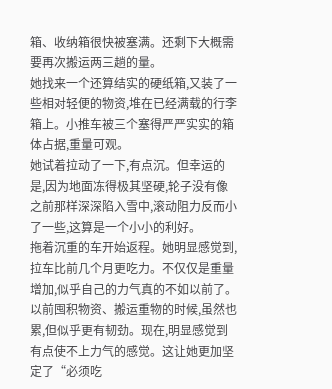箱、收纳箱很快被塞满。还剩下大概需要再次搬运两三趟的量。
她找来一个还算结实的硬纸箱,又装了一些相对轻便的物资,堆在已经满载的行李箱上。小推车被三个塞得严严实实的箱体占据,重量可观。
她试着拉动了一下,有点沉。但幸运的是,因为地面冻得极其坚硬,轮子没有像之前那样深深陷入雪中,滚动阻力反而小了一些,这算是一个小小的利好。
拖着沉重的车开始返程。她明显感觉到,拉车比前几个月更吃力。不仅仅是重量增加,似乎自己的力气真的不如以前了。
以前囤积物资、搬运重物的时候,虽然也累,但似乎更有韧劲。现在,明显感觉到有点使不上力气的感觉。这让她更加坚定了“必须吃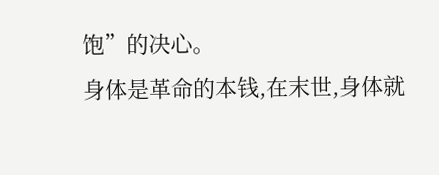饱”的决心。
身体是革命的本钱,在末世,身体就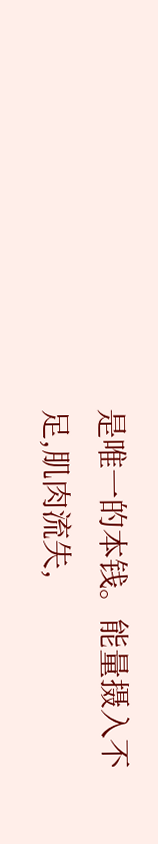是唯一的本钱。能量摄入不足,肌肉流失,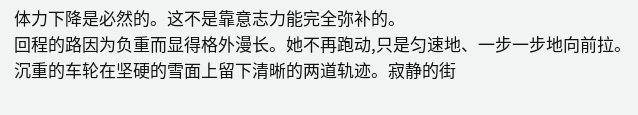体力下降是必然的。这不是靠意志力能完全弥补的。
回程的路因为负重而显得格外漫长。她不再跑动,只是匀速地、一步一步地向前拉。
沉重的车轮在坚硬的雪面上留下清晰的两道轨迹。寂静的街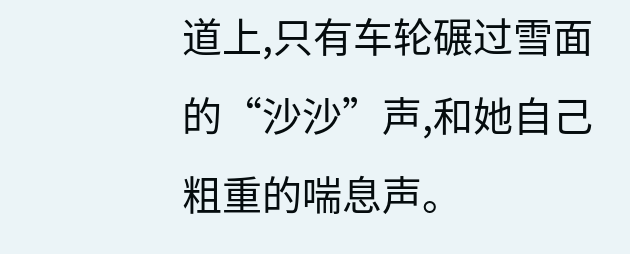道上,只有车轮碾过雪面的“沙沙”声,和她自己粗重的喘息声。